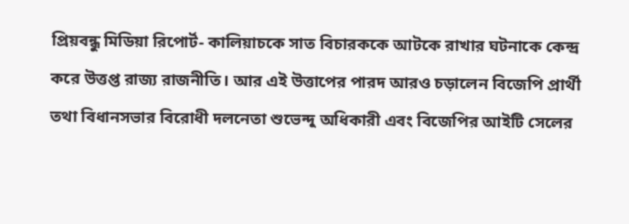প্রিয়বন্ধু মিডিয়া রিপোর্ট- কালিয়াচকে সাত বিচারককে আটকে রাখার ঘটনাকে কেন্দ্র করে উত্তপ্ত রাজ্য রাজনীতি। আর এই উত্তাপের পারদ আরও চড়ালেন বিজেপি প্রার্থী তথা বিধানসভার বিরোধী দলনেতা শুভেন্দু অধিকারী এবং বিজেপির আইটি সেলের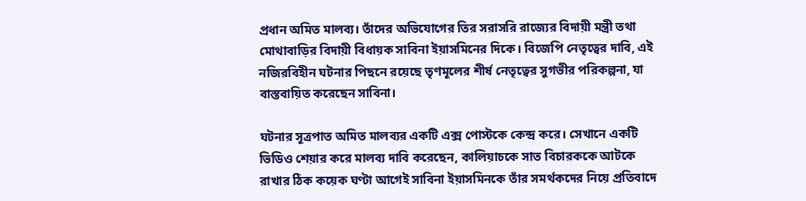প্রধান অমিত মালব্য। তাঁদের অভিযোগের তির সরাসরি রাজ্যের বিদায়ী মন্ত্রী তথা মোথাবাড়ির বিদায়ী বিধায়ক সাবিনা ইয়াসমিনের দিকে। বিজেপি নেতৃত্বের দাবি, এই নজিরবিহীন ঘটনার পিছনে রয়েছে তৃণমূলের শীর্ষ নেতৃত্বের সুগভীর পরিকল্পনা, যা বাস্তবায়িত করেছেন সাবিনা।

ঘটনার সূত্রপাত অমিত মালব্যর একটি এক্স পোস্টকে কেন্দ্র করে। সেখানে একটি ভিডিও শেয়ার করে মালব্য দাবি করেছেন, কালিয়াচকে সাত বিচারককে আটকে রাখার ঠিক কয়েক ঘণ্টা আগেই সাবিনা ইয়াসমিনকে তাঁর সমর্থকদের নিয়ে প্রতিবাদে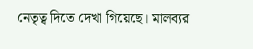নেতৃত্ব দিতে দেখা গিয়েছে। মালব্যর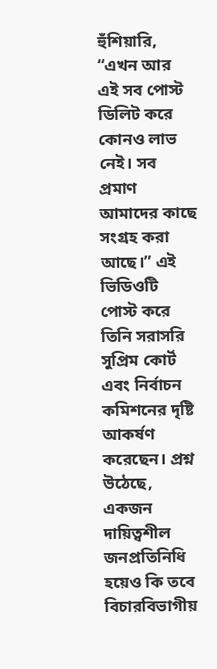হুঁশিয়ারি, “এখন আর এই সব পোস্ট ডিলিট করে কোনও লাভ নেই। সব প্রমাণ আমাদের কাছে সংগ্রহ করা আছে।” এই ভিডিওটি পোস্ট করে তিনি সরাসরি সুপ্রিম কোর্ট এবং নির্বাচন কমিশনের দৃষ্টি আকর্ষণ করেছেন। প্রশ্ন উঠেছে, একজন দায়িত্বশীল জনপ্রতিনিধি হয়েও কি তবে বিচারবিভাগীয়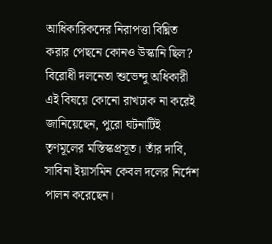আধিকারিকদের নিরাপত্তা বিঘ্নিত করার পেছনে কোনও উস্কানি ছিল? বিরোধী দলনেতা শুভেন্দু অধিকারী এই বিষয়ে কোনো রাখঢাক না করেই জানিয়েছেন, পুরো ঘটনাটিই তৃণমূলের মস্তিস্কপ্রসূত। তাঁর দাবি, সাবিনা ইয়াসমিন কেবল দলের নির্দেশ পালন করেছেন।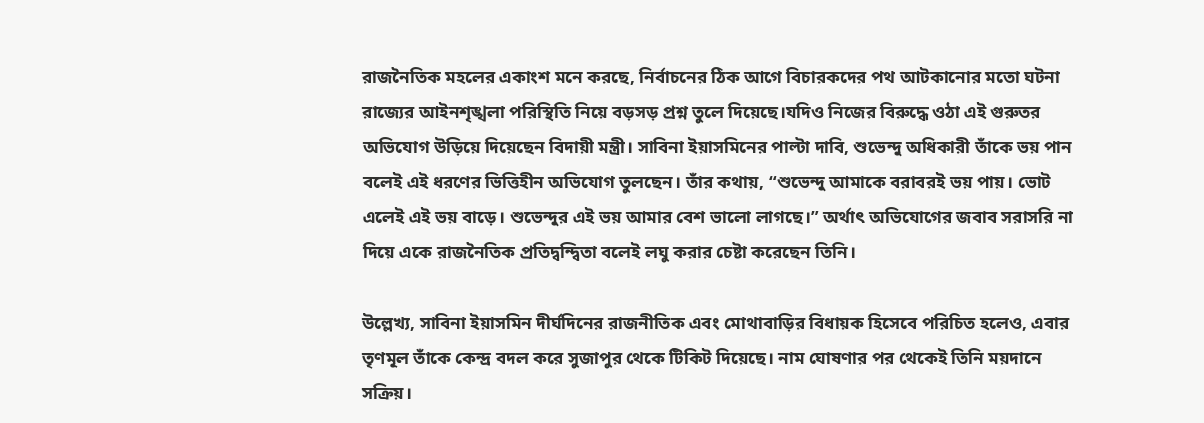রাজনৈতিক মহলের একাংশ মনে করছে, নির্বাচনের ঠিক আগে বিচারকদের পথ আটকানোর মতো ঘটনা রাজ্যের আইনশৃঙ্খলা পরিস্থিতি নিয়ে বড়সড় প্রশ্ন তুলে দিয়েছে।যদিও নিজের বিরুদ্ধে ওঠা এই গুরুতর অভিযোগ উড়িয়ে দিয়েছেন বিদায়ী মন্ত্রী। সাবিনা ইয়াসমিনের পাল্টা দাবি, শুভেন্দু অধিকারী তাঁকে ভয় পান বলেই এই ধরণের ভিত্তিহীন অভিযোগ তুলছেন। তাঁর কথায়, “শুভেন্দু আমাকে বরাবরই ভয় পায়। ভোট এলেই এই ভয় বাড়ে। শুভেন্দুর এই ভয় আমার বেশ ভালো লাগছে।” অর্থাৎ অভিযোগের জবাব সরাসরি না দিয়ে একে রাজনৈতিক প্রতিদ্বন্দ্বিতা বলেই লঘু করার চেষ্টা করেছেন তিনি।

উল্লেখ্য, সাবিনা ইয়াসমিন দীর্ঘদিনের রাজনীতিক এবং মোথাবাড়ির বিধায়ক হিসেবে পরিচিত হলেও, এবার তৃণমূল তাঁকে কেন্দ্র বদল করে সুজাপুর থেকে টিকিট দিয়েছে। নাম ঘোষণার পর থেকেই তিনি ময়দানে সক্রিয়।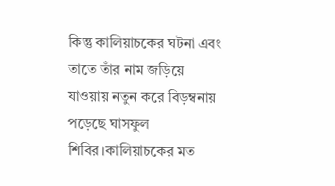কিন্তু কালিয়াচকের ঘটনা এবং তাতে তাঁর নাম জড়িয়ে যাওয়ায় নতুন করে বিড়ম্বনায় পড়েছে ঘাসফুল শিবির।কালিয়াচকের মত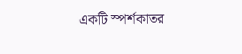একটি স্পর্শকাতর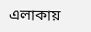এলাকায়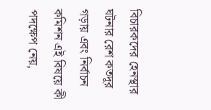বিচারকদের হেনস্থার ঘটনার রেশ কতদূর গড়ায় এবং নির্বাচন কমিশন এই বিষয়ে কী পদক্ষেপ নেয়,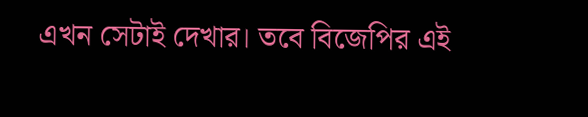এখন সেটাই দেখার। তবে বিজেপির এই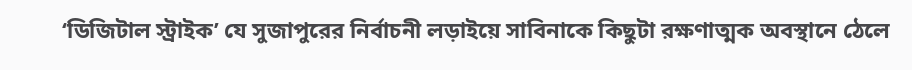‘ডিজিটাল স্ট্রাইক’ যে সুজাপুরের নির্বাচনী লড়াইয়ে সাবিনাকে কিছুটা রক্ষণাত্মক অবস্থানে ঠেলে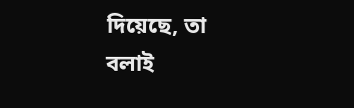দিয়েছে, তা বলাই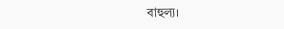বাহুল্য।